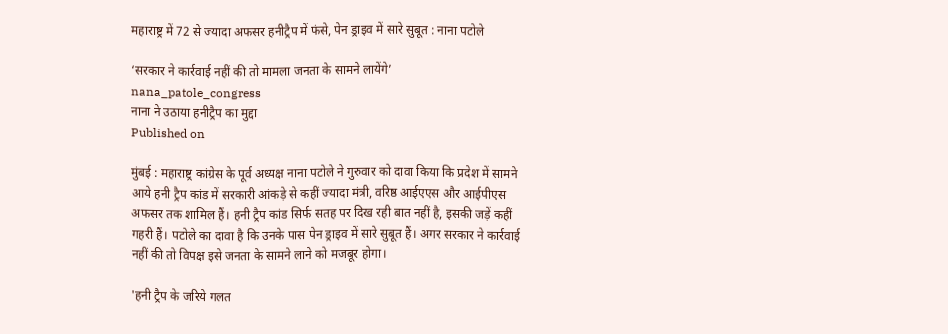महाराष्ट्र में 72 से ज्यादा अफसर हनीट्रैप में फंसे, पेन ड्राइव में सारे सुबूत : नाना पटोले

‘सरकार ने कार्रवाई नहीं की तो मामला जनता के सामने लायेंगे’
nana_patole_congress
नाना ने उठाया हनीट्रैप का मुद्दा
Published on

मुंबई : महाराष्ट्र कांग्रेस के पूर्व अध्यक्ष नाना पटोले ने गुरुवार को दावा किया कि प्रदेश में सामने आये हनी ट्रैप कांड में सरकारी आंकड़े से कहीं ज्यादा मंत्री, वरिष्ठ आईएएस और आईपीएस अफसर तक शामिल हैं। हनी ट्रैप कांड सिर्फ सतह पर दिख रही बात नहीं है, इसकी जड़ें कहीं गहरी हैं। पटोले का दावा है कि उनके पास पेन ड्राइव में सारे सुबूत हैं। अगर सरकार ने कार्रवाई नहीं की तो विपक्ष इसे जनता के सामने लाने को मजबूर होगा।

'हनी ट्रैप के जरिये गलत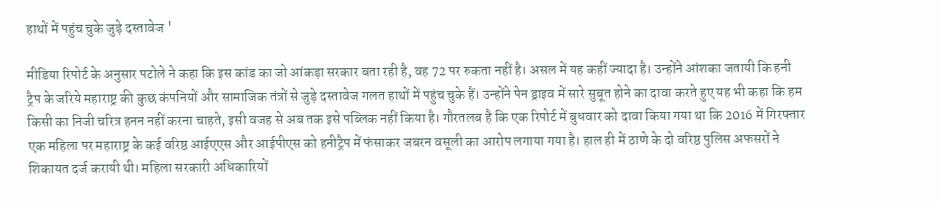हाथों में पहुंच चुके जुड़े दस्तावेज '

मीडिया रिपोर्ट के अनुसार पटोले ने कहा कि इस कांड का जो आंकड़ा सरकार बता रही है, वह 72 पर रुकता नहीं है। असल में यह कहीं ज्यादा है। उन्होंने आंशका जतायी कि हनी ट्रैप के जरिये महाराष्ट्र की कुछ कंपनियों और सामाजिक तंत्रों से जुड़े दस्तावेज गलत हाथों में पहुंच चुके हैं। उन्होंने पेन ड्राइव में सारे सुबूत होने का दावा करते हुए यह भी कहा कि हम किसी का निजी चरित्र हनन नहीं करना चाहते, इसी वजह से अब तक इसे पब्लिक नहीं किया है। गौरतलब है कि एक रिपोर्ट में बुधवार को दावा किया गया था कि 2016 में गिरफ्तार एक महिला पर महाराष्ट्र के कई वरिष्ठ आईएएस और आईपीएस को हनीट्रैप में फंसाकर जबरन वसूली का आरोप लगाया गया है। हाल ही में ठाणे के दो वरिष्ठ पुलिस अफसरों ने शिकायत दर्ज करायी थी। महिला सरकारी अधिकारियों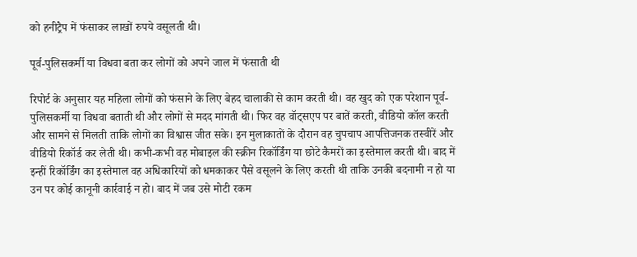को हनीट्रैप में फंसाकर लाखों रुपये वसूलती थी।

पूर्व-पुलिसकर्मी या विधवा बता कर लोगों को अपने जाल में फंसाती थी

रिपोर्ट के अनुसार यह महिला लोगों को फंसाने के लिए बेहद चालाकी से काम करती थी। वह खुद को एक परेशान पूर्व-पुलिसकर्मी या विधवा बताती थी और लोगों से मदद मांगती थी। फिर वह वॉट्सएप पर बातें करती, वीडियो कॉल करती और सामने से मिलती ताकि लोगों का विश्वास जीत सके। इन मुलाकातों के दौरान वह चुपचाप आपत्तिजनक तस्वीरें और वीडियो रिकॉर्ड कर लेती थी। कभी-कभी वह मोबाइल की स्क्रीन रिकॉर्डिंग या छोटे कैमरों का इस्तेमाल करती थी। बाद में इन्हीं रिकॉर्डिंग का इस्तेमाल वह अधिकारियों को धमकाकर पैसे वसूलने के लिए करती थी ताकि उनकी बदनामी न हो या उन पर कोई कानूनी कार्रवाई न हो। बाद में जब उसे मोटी रकम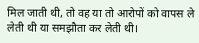मिल जाती थी, तो वह या तो आरोपों को वापस ले लेती थी या समझौता कर लेती थी।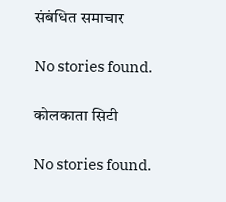संबंधित समाचार

No stories found.

कोलकाता सिटी

No stories found.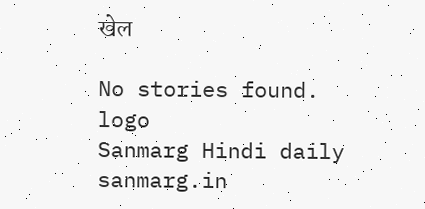खेल

No stories found.
logo
Sanmarg Hindi daily
sanmarg.in